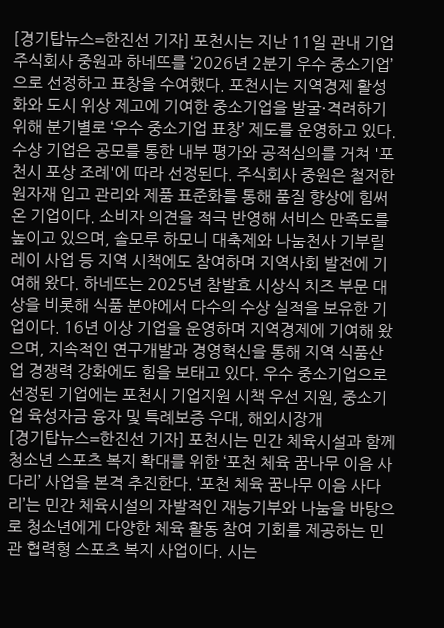[경기탑뉴스=한진선 기자] 포천시는 지난 11일 관내 기업 주식회사 중원과 하네뜨를 ‘2026년 2분기 우수 중소기업’으로 선정하고 표창을 수여했다. 포천시는 지역경제 활성화와 도시 위상 제고에 기여한 중소기업을 발굴·격려하기 위해 분기별로 ‘우수 중소기업 표창’ 제도를 운영하고 있다. 수상 기업은 공모를 통한 내부 평가와 공적심의를 거쳐 '포천시 포상 조례'에 따라 선정된다. 주식회사 중원은 철저한 원자재 입고 관리와 제품 표준화를 통해 품질 향상에 힘써 온 기업이다. 소비자 의견을 적극 반영해 서비스 만족도를 높이고 있으며, 솔모루 하모니 대축제와 나눔천사 기부릴레이 사업 등 지역 시책에도 참여하며 지역사회 발전에 기여해 왔다. 하네뜨는 2025년 참발효 시상식 치즈 부문 대상을 비롯해 식품 분야에서 다수의 수상 실적을 보유한 기업이다. 16년 이상 기업을 운영하며 지역경제에 기여해 왔으며, 지속적인 연구개발과 경영혁신을 통해 지역 식품산업 경쟁력 강화에도 힘을 보태고 있다. 우수 중소기업으로 선정된 기업에는 포천시 기업지원 시책 우선 지원, 중소기업 육성자금 융자 및 특례보증 우대, 해외시장개
[경기탑뉴스=한진선 기자] 포천시는 민간 체육시설과 함께 청소년 스포츠 복지 확대를 위한 ‘포천 체육 꿈나무 이음 사다리’ 사업을 본격 추진한다. ‘포천 체육 꿈나무 이음 사다리’는 민간 체육시설의 자발적인 재능기부와 나눔을 바탕으로 청소년에게 다양한 체육 활동 참여 기회를 제공하는 민관 협력형 스포츠 복지 사업이다. 시는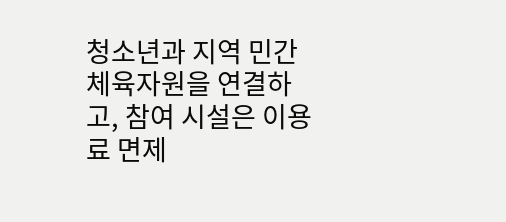청소년과 지역 민간 체육자원을 연결하고, 참여 시설은 이용료 면제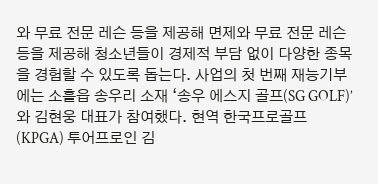와 무료 전문 레슨 등을 제공해 면제와 무료 전문 레슨 등을 제공해 청소년들이 경제적 부담 없이 다양한 종목을 경험할 수 있도록 돕는다. 사업의 첫 번째 재능기부에는 소흘읍 송우리 소재 ‘송우 에스지 골프(SG GOLF)’와 김현웅 대표가 참여했다. 현역 한국프로골프(KPGA) 투어프로인 김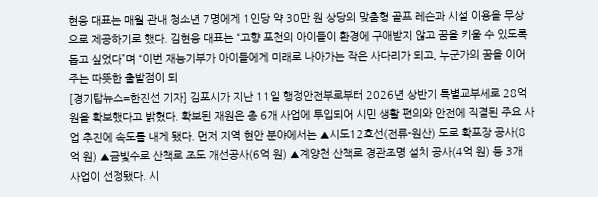현웅 대표는 매월 관내 청소년 7명에게 1인당 약 30만 원 상당의 맞춤형 골프 레슨과 시설 이용을 무상으로 제공하기로 했다. 김현웅 대표는 “고향 포천의 아이들이 환경에 구애받지 않고 꿈을 키울 수 있도록 돕고 싶었다”며 “이번 재능기부가 아이들에게 미래로 나아가는 작은 사다리가 되고, 누군가의 꿈을 이어주는 따뜻한 출발점이 되
[경기탑뉴스=한진선 기자] 김포시가 지난 11일 행정안전부로부터 2026년 상반기 특별교부세로 28억 원을 확보했다고 밝혔다. 확보된 재원은 총 6개 사업에 투입되어 시민 생활 편의와 안전에 직결된 주요 사업 추진에 속도를 내게 됐다. 먼저 지역 현안 분야에서는 ▲시도12호선(전류-원산) 도로 확포장 공사(8억 원) ▲금빛수로 산책로 조도 개선공사(6억 원) ▲계양천 산책로 경관조명 설치 공사(4억 원) 등 3개 사업이 선정됐다. 시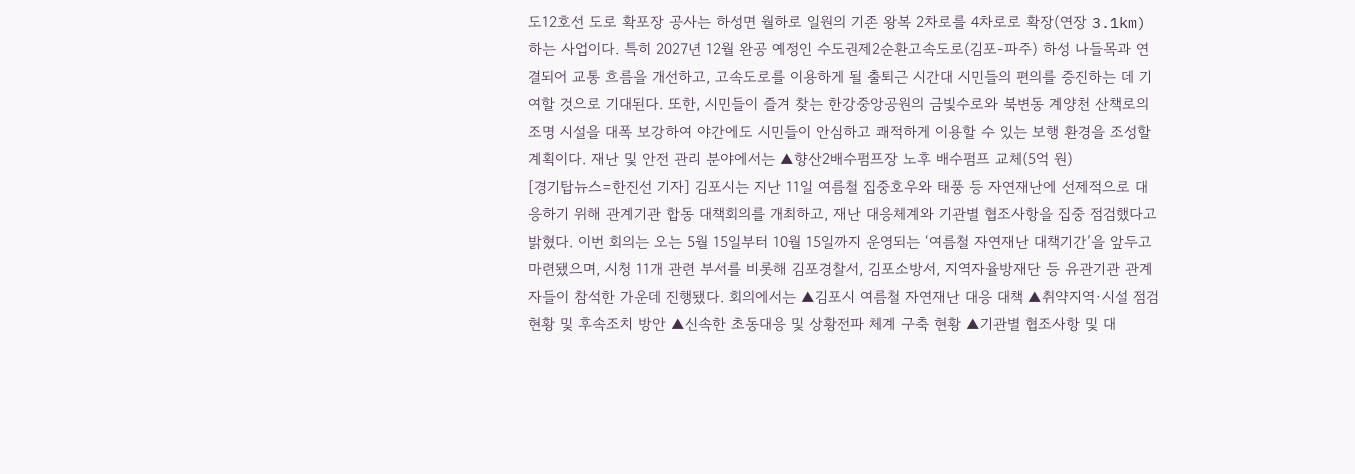도12호선 도로 확포장 공사는 하성면 월하로 일원의 기존 왕복 2차로를 4차로로 확장(연장 3.1km)하는 사업이다. 특히 2027년 12월 완공 예정인 수도권제2순환고속도로(김포-파주) 하성 나들목과 연결되어 교통 흐름을 개선하고, 고속도로를 이용하게 될 출퇴근 시간대 시민들의 편의를 증진하는 데 기여할 것으로 기대된다. 또한, 시민들이 즐겨 찾는 한강중앙공원의 금빛수로와 북변동 계양천 산책로의 조명 시설을 대폭 보강하여 야간에도 시민들이 안심하고 쾌적하게 이용할 수 있는 보행 환경을 조성할 계획이다. 재난 및 안전 관리 분야에서는 ▲향산2배수펌프장 노후 배수펌프 교체(5억 원)
[경기탑뉴스=한진선 기자] 김포시는 지난 11일 여름철 집중호우와 태풍 등 자연재난에 선제적으로 대응하기 위해 관계기관 합동 대책회의를 개최하고, 재난 대응체계와 기관별 협조사항을 집중 점검했다고 밝혔다. 이번 회의는 오는 5월 15일부터 10월 15일까지 운영되는 ‘여름철 자연재난 대책기간’을 앞두고 마련됐으며, 시청 11개 관련 부서를 비롯해 김포경찰서, 김포소방서, 지역자율방재단 등 유관기관 관계자들이 참석한 가운데 진행됐다. 회의에서는 ▲김포시 여름철 자연재난 대응 대책 ▲취약지역·시설 점검 현황 및 후속조치 방안 ▲신속한 초동대응 및 상황전파 체계 구축 현황 ▲기관별 협조사항 및 대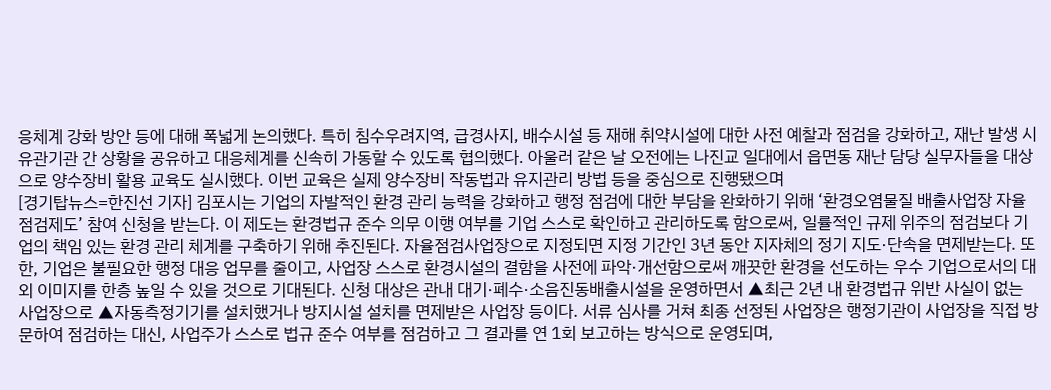응체계 강화 방안 등에 대해 폭넓게 논의했다. 특히 침수우려지역, 급경사지, 배수시설 등 재해 취약시설에 대한 사전 예찰과 점검을 강화하고, 재난 발생 시 유관기관 간 상황을 공유하고 대응체계를 신속히 가동할 수 있도록 협의했다. 아울러 같은 날 오전에는 나진교 일대에서 읍면동 재난 담당 실무자들을 대상으로 양수장비 활용 교육도 실시했다. 이번 교육은 실제 양수장비 작동법과 유지관리 방법 등을 중심으로 진행됐으며
[경기탑뉴스=한진선 기자] 김포시는 기업의 자발적인 환경 관리 능력을 강화하고 행정 점검에 대한 부담을 완화하기 위해 ‘환경오염물질 배출사업장 자율점검제도’ 참여 신청을 받는다. 이 제도는 환경법규 준수 의무 이행 여부를 기업 스스로 확인하고 관리하도록 함으로써, 일률적인 규제 위주의 점검보다 기업의 책임 있는 환경 관리 체계를 구축하기 위해 추진된다. 자율점검사업장으로 지정되면 지정 기간인 3년 동안 지자체의 정기 지도·단속을 면제받는다. 또한, 기업은 불필요한 행정 대응 업무를 줄이고, 사업장 스스로 환경시설의 결함을 사전에 파악·개선함으로써 깨끗한 환경을 선도하는 우수 기업으로서의 대외 이미지를 한층 높일 수 있을 것으로 기대된다. 신청 대상은 관내 대기·폐수·소음진동배출시설을 운영하면서 ▲최근 2년 내 환경법규 위반 사실이 없는 사업장으로 ▲자동측정기기를 설치했거나 방지시설 설치를 면제받은 사업장 등이다. 서류 심사를 거쳐 최종 선정된 사업장은 행정기관이 사업장을 직접 방문하여 점검하는 대신, 사업주가 스스로 법규 준수 여부를 점검하고 그 결과를 연 1회 보고하는 방식으로 운영되며,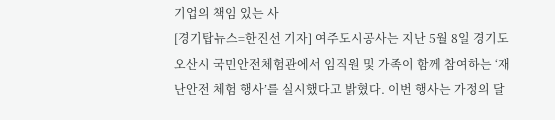기업의 책임 있는 사
[경기탑뉴스=한진선 기자] 여주도시공사는 지난 5월 8일 경기도 오산시 국민안전체험관에서 임직원 및 가족이 함께 참여하는 ‘재난안전 체험 행사’를 실시했다고 밝혔다. 이번 행사는 가정의 달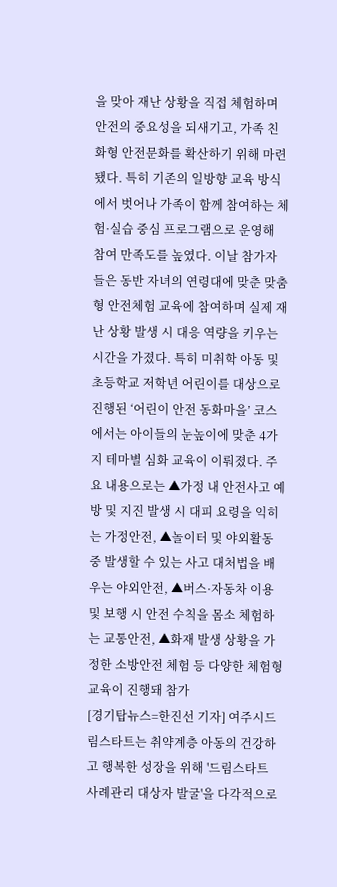을 맞아 재난 상황을 직접 체험하며 안전의 중요성을 되새기고, 가족 친화형 안전문화를 확산하기 위해 마련됐다. 특히 기존의 일방향 교육 방식에서 벗어나 가족이 함께 참여하는 체험·실습 중심 프로그램으로 운영해 참여 만족도를 높였다. 이날 참가자들은 동반 자녀의 연령대에 맞춘 맞춤형 안전체험 교육에 참여하며 실제 재난 상황 발생 시 대응 역량을 키우는 시간을 가졌다. 특히 미취학 아동 및 초등학교 저학년 어린이를 대상으로 진행된 ‘어린이 안전 동화마을’ 코스에서는 아이들의 눈높이에 맞춘 4가지 테마별 심화 교육이 이뤄졌다. 주요 내용으로는 ▲가정 내 안전사고 예방 및 지진 발생 시 대피 요령을 익히는 가정안전, ▲놀이터 및 야외활동 중 발생할 수 있는 사고 대처법을 배우는 야외안전, ▲버스·자동차 이용 및 보행 시 안전 수칙을 몸소 체험하는 교통안전, ▲화재 발생 상황을 가정한 소방안전 체험 등 다양한 체험형 교육이 진행돼 참가
[경기탑뉴스=한진선 기자] 여주시드림스타트는 취약계층 아동의 건강하고 행복한 성장을 위해 '드림스타트 사례관리 대상자 발굴'을 다각적으로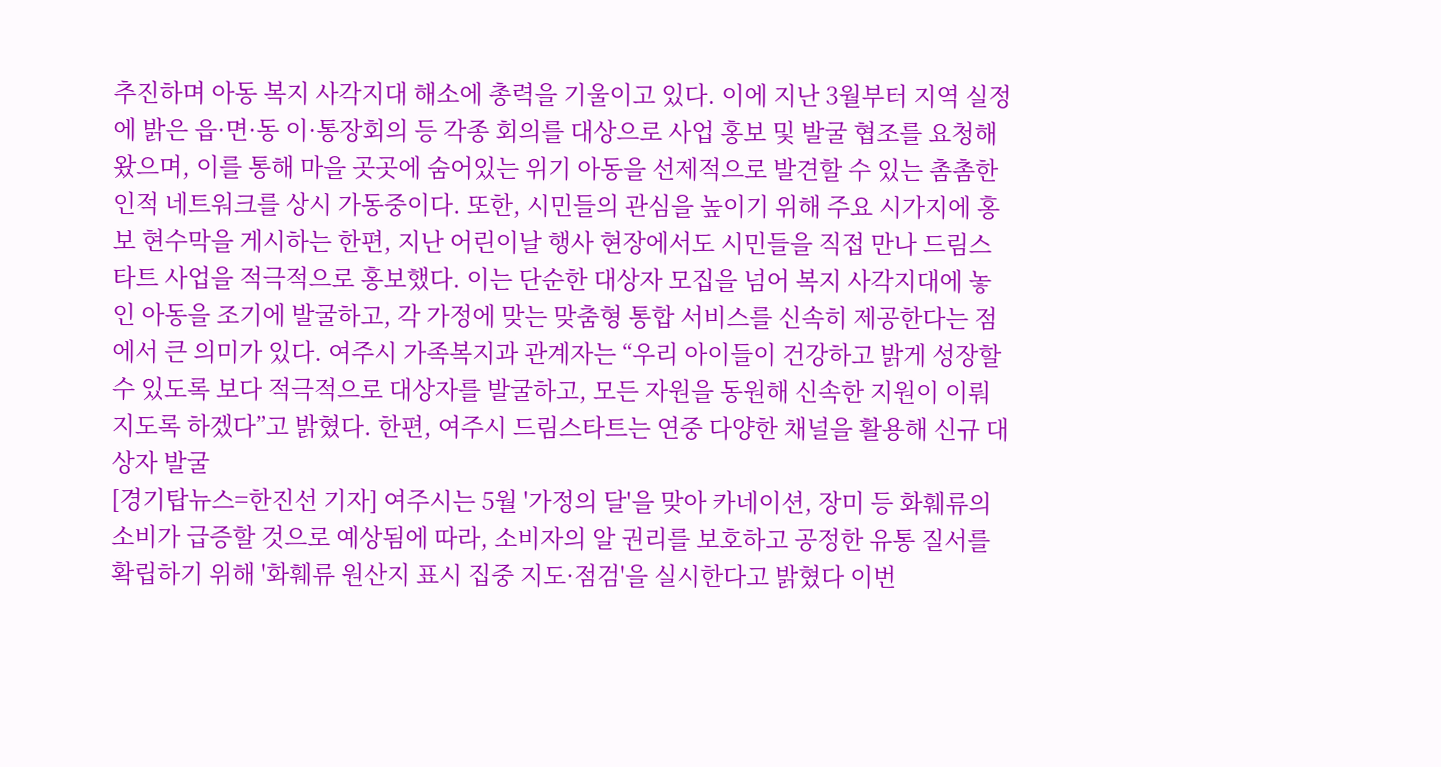추진하며 아동 복지 사각지대 해소에 총력을 기울이고 있다. 이에 지난 3월부터 지역 실정에 밝은 읍·면·동 이·통장회의 등 각종 회의를 대상으로 사업 홍보 및 발굴 협조를 요청해 왔으며, 이를 통해 마을 곳곳에 숨어있는 위기 아동을 선제적으로 발견할 수 있는 촘촘한 인적 네트워크를 상시 가동중이다. 또한, 시민들의 관심을 높이기 위해 주요 시가지에 홍보 현수막을 게시하는 한편, 지난 어린이날 행사 현장에서도 시민들을 직접 만나 드림스타트 사업을 적극적으로 홍보했다. 이는 단순한 대상자 모집을 넘어 복지 사각지대에 놓인 아동을 조기에 발굴하고, 각 가정에 맞는 맞춤형 통합 서비스를 신속히 제공한다는 점에서 큰 의미가 있다. 여주시 가족복지과 관계자는 “우리 아이들이 건강하고 밝게 성장할 수 있도록 보다 적극적으로 대상자를 발굴하고, 모든 자원을 동원해 신속한 지원이 이뤄지도록 하겠다”고 밝혔다. 한편, 여주시 드림스타트는 연중 다양한 채널을 활용해 신규 대상자 발굴
[경기탑뉴스=한진선 기자] 여주시는 5월 '가정의 달'을 맞아 카네이션, 장미 등 화훼류의 소비가 급증할 것으로 예상됨에 따라, 소비자의 알 권리를 보호하고 공정한 유통 질서를 확립하기 위해 '화훼류 원산지 표시 집중 지도·점검'을 실시한다고 밝혔다 이번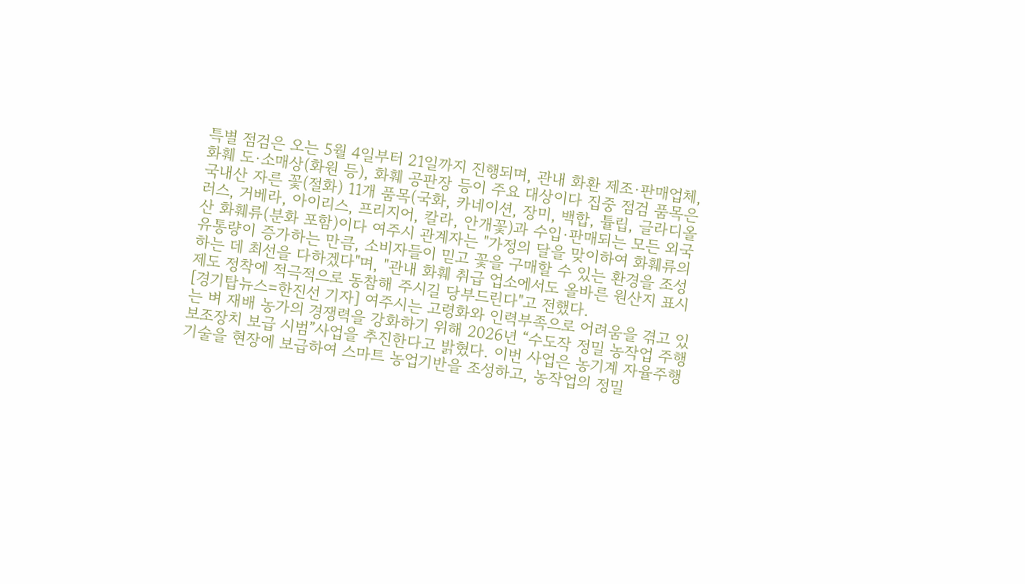특별 점검은 오는 5월 4일부터 21일까지 진행되며, 관내 화환 제조·판매업체, 화훼 도·소매상(화원 등), 화훼 공판장 등이 주요 대상이다 집중 점검 품목은 국내산 자른 꽃(절화) 11개 품목(국화, 카네이션, 장미, 백합, 튤립, 글라디올러스, 거베라, 아이리스, 프리지어, 칼라, 안개꽃)과 수입·판매되는 모든 외국산 화훼류(분화 포함)이다 여주시 관계자는 "가정의 달을 맞이하여 화훼류의 유통량이 증가하는 만큼, 소비자들이 믿고 꽃을 구매할 수 있는 환경을 조성하는 데 최선을 다하겠다"며, "관내 화훼 취급 업소에서도 올바른 원산지 표시 제도 정착에 적극적으로 동참해 주시길 당부드린다"고 전했다.
[경기탑뉴스=한진선 기자] 여주시는 고령화와 인력부족으로 어려움을 겪고 있는 벼 재배 농가의 경쟁력을 강화하기 위해 2026년 “수도작 정밀 농작업 주행 보조장치 보급 시범”사업을 추진한다고 밝혔다. 이번 사업은 농기계 자율주행 기술을 현장에 보급하여 스마트 농업기반을 조성하고, 농작업의 정밀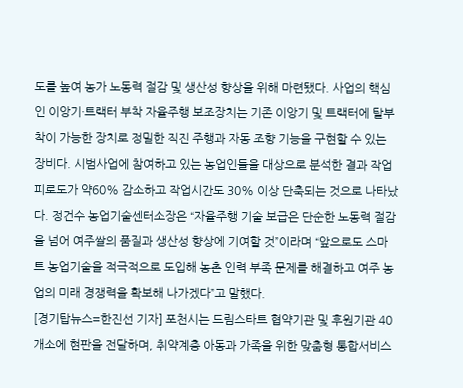도를 높여 농가 노동력 절감 및 생산성 향상을 위해 마련됐다. 사업의 핵심인 이앙기·트랙터 부착 자율주행 보조장치는 기존 이앙기 및 트랙터에 탈부착이 가능한 장치로 정밀한 직진 주행과 자동 조향 기능을 구현할 수 있는 장비다. 시범사업에 참여하고 있는 농업인들을 대상으로 분석한 결과 작업피로도가 약60% 감소하고 작업시간도 30% 이상 단축되는 것으로 나타났다. 정건수 농업기술센터소장은 “자율주행 기술 보급은 단순한 노동력 절감을 넘어 여주쌀의 품질과 생산성 향상에 기여할 것”이라며 “앞으로도 스마트 농업기술을 적극적으로 도입해 농촌 인력 부족 문제를 해결하고 여주 농업의 미래 경쟁력을 확보해 나가겠다”고 말했다.
[경기탑뉴스=한진선 기자] 포천시는 드림스타트 협약기관 및 후원기관 40개소에 현판을 전달하며, 취약계층 아동과 가족을 위한 맞춤형 통합서비스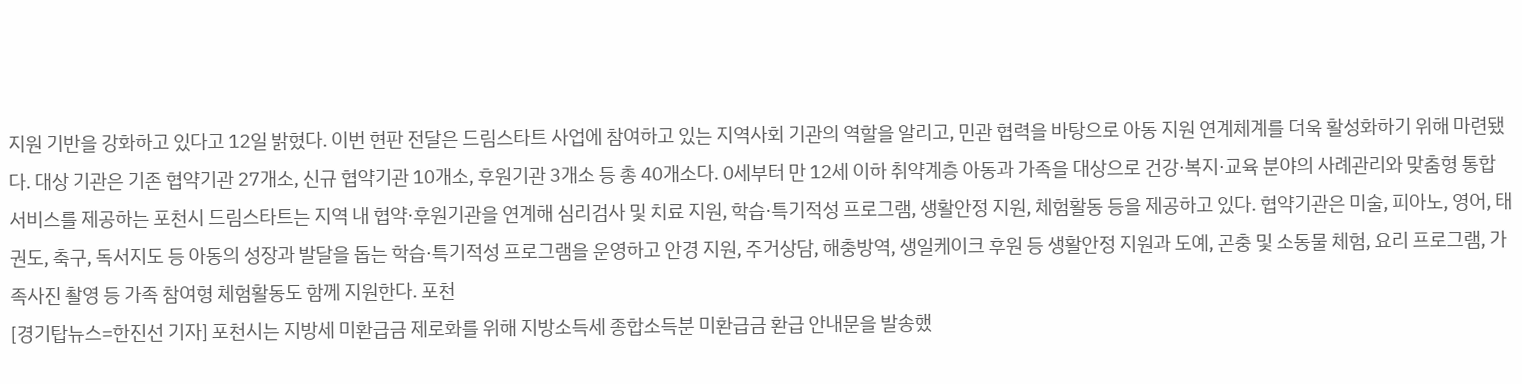지원 기반을 강화하고 있다고 12일 밝혔다. 이번 현판 전달은 드림스타트 사업에 참여하고 있는 지역사회 기관의 역할을 알리고, 민관 협력을 바탕으로 아동 지원 연계체계를 더욱 활성화하기 위해 마련됐다. 대상 기관은 기존 협약기관 27개소, 신규 협약기관 10개소, 후원기관 3개소 등 총 40개소다. 0세부터 만 12세 이하 취약계층 아동과 가족을 대상으로 건강·복지·교육 분야의 사례관리와 맞춤형 통합서비스를 제공하는 포천시 드림스타트는 지역 내 협약·후원기관을 연계해 심리검사 및 치료 지원, 학습·특기적성 프로그램, 생활안정 지원, 체험활동 등을 제공하고 있다. 협약기관은 미술, 피아노, 영어, 태권도, 축구, 독서지도 등 아동의 성장과 발달을 돕는 학습·특기적성 프로그램을 운영하고 안경 지원, 주거상담, 해충방역, 생일케이크 후원 등 생활안정 지원과 도예, 곤충 및 소동물 체험, 요리 프로그램, 가족사진 촬영 등 가족 참여형 체험활동도 함께 지원한다. 포천
[경기탑뉴스=한진선 기자] 포천시는 지방세 미환급금 제로화를 위해 지방소득세 종합소득분 미환급금 환급 안내문을 발송했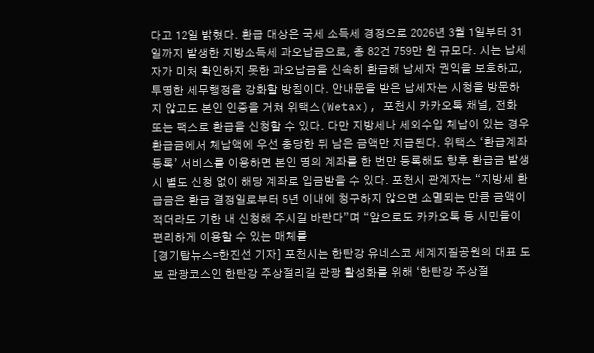다고 12일 밝혔다. 환급 대상은 국세 소득세 경정으로 2026년 3월 1일부터 31일까지 발생한 지방소득세 과오납금으로, 총 82건 759만 원 규모다. 시는 납세자가 미처 확인하지 못한 과오납금을 신속히 환급해 납세자 권익을 보호하고, 투명한 세무행정을 강화할 방침이다. 안내문을 받은 납세자는 시청을 방문하지 않고도 본인 인증을 거쳐 위택스(Wetax), 포천시 카카오톡 채널, 전화 또는 팩스로 환급을 신청할 수 있다. 다만 지방세나 세외수입 체납이 있는 경우 환급금에서 체납액에 우선 충당한 뒤 남은 금액만 지급된다. 위택스 ‘환급계좌 등록’ 서비스를 이용하면 본인 명의 계좌를 한 번만 등록해도 향후 환급금 발생 시 별도 신청 없이 해당 계좌로 입금받을 수 있다. 포천시 관계자는 “지방세 환급금은 환급 결정일로부터 5년 이내에 청구하지 않으면 소멸되는 만큼 금액이 적더라도 기한 내 신청해 주시길 바란다”며 “앞으로도 카카오톡 등 시민들이 편리하게 이용할 수 있는 매체를
[경기탑뉴스=한진선 기자] 포천시는 한탄강 유네스코 세계지질공원의 대표 도보 관광코스인 한탄강 주상절리길 관광 활성화를 위해 ‘한탄강 주상절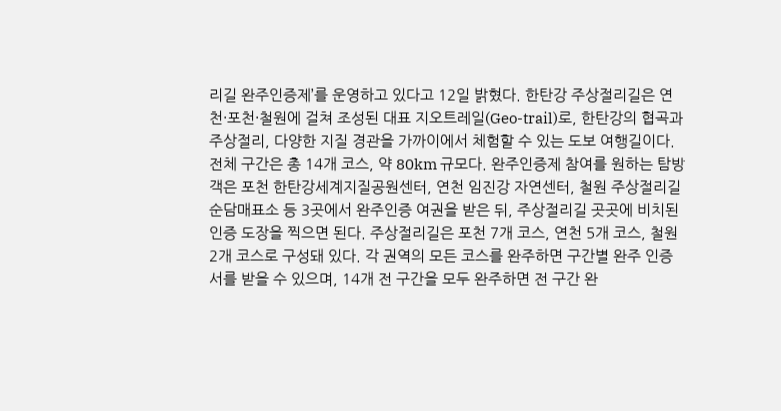리길 완주인증제’를 운영하고 있다고 12일 밝혔다. 한탄강 주상절리길은 연천·포천·철원에 걸쳐 조성된 대표 지오트레일(Geo-trail)로, 한탄강의 협곡과 주상절리, 다양한 지질 경관을 가까이에서 체험할 수 있는 도보 여행길이다. 전체 구간은 총 14개 코스, 약 80km 규모다. 완주인증제 참여를 원하는 탐방객은 포천 한탄강세계지질공원센터, 연천 임진강 자연센터, 철원 주상절리길 순담매표소 등 3곳에서 완주인증 여권을 받은 뒤, 주상절리길 곳곳에 비치된 인증 도장을 찍으면 된다. 주상절리길은 포천 7개 코스, 연천 5개 코스, 철원 2개 코스로 구성돼 있다. 각 권역의 모든 코스를 완주하면 구간별 완주 인증서를 받을 수 있으며, 14개 전 구간을 모두 완주하면 전 구간 완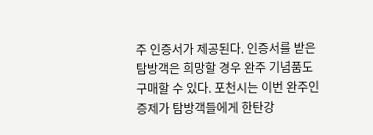주 인증서가 제공된다. 인증서를 받은 탐방객은 희망할 경우 완주 기념품도 구매할 수 있다. 포천시는 이번 완주인증제가 탐방객들에게 한탄강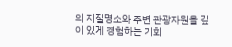의 지질명소와 주변 관광자원을 깊이 있게 경험하는 기회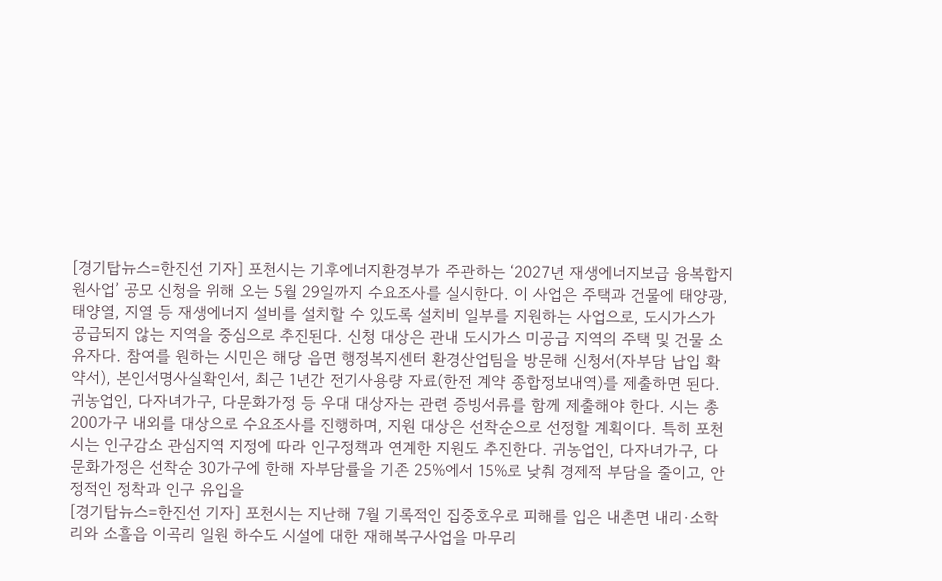[경기탑뉴스=한진선 기자] 포천시는 기후에너지환경부가 주관하는 ‘2027년 재생에너지보급 융복합지원사업’ 공모 신청을 위해 오는 5월 29일까지 수요조사를 실시한다. 이 사업은 주택과 건물에 태양광, 태양열, 지열 등 재생에너지 설비를 설치할 수 있도록 설치비 일부를 지원하는 사업으로, 도시가스가 공급되지 않는 지역을 중심으로 추진된다. 신청 대상은 관내 도시가스 미공급 지역의 주택 및 건물 소유자다. 참여를 원하는 시민은 해당 읍면 행정복지센터 환경산업팀을 방문해 신청서(자부담 납입 확약서), 본인서명사실확인서, 최근 1년간 전기사용량 자료(한전 계약 종합정보내역)를 제출하면 된다. 귀농업인, 다자녀가구, 다문화가정 등 우대 대상자는 관련 증빙서류를 함께 제출해야 한다. 시는 총 200가구 내외를 대상으로 수요조사를 진행하며, 지원 대상은 선착순으로 선정할 계획이다. 특히 포천시는 인구감소 관심지역 지정에 따라 인구정책과 연계한 지원도 추진한다. 귀농업인, 다자녀가구, 다문화가정은 선착순 30가구에 한해 자부담률을 기존 25%에서 15%로 낮춰 경제적 부담을 줄이고, 안정적인 정착과 인구 유입을
[경기탑뉴스=한진선 기자] 포천시는 지난해 7월 기록적인 집중호우로 피해를 입은 내촌면 내리·소학리와 소흘읍 이곡리 일원 하수도 시설에 대한 재해복구사업을 마무리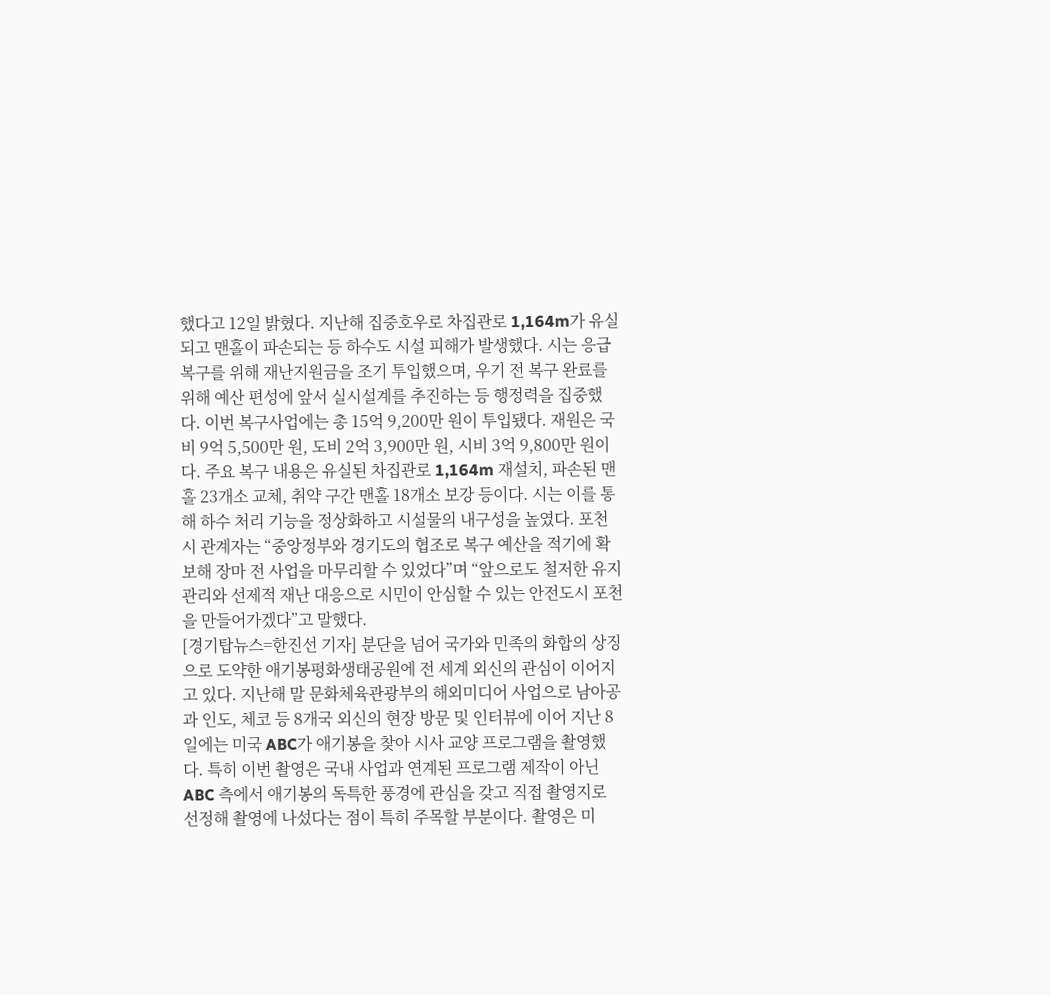했다고 12일 밝혔다. 지난해 집중호우로 차집관로 1,164m가 유실되고 맨홀이 파손되는 등 하수도 시설 피해가 발생했다. 시는 응급복구를 위해 재난지원금을 조기 투입했으며, 우기 전 복구 완료를 위해 예산 편성에 앞서 실시설계를 추진하는 등 행정력을 집중했다. 이번 복구사업에는 총 15억 9,200만 원이 투입됐다. 재원은 국비 9억 5,500만 원, 도비 2억 3,900만 원, 시비 3억 9,800만 원이다. 주요 복구 내용은 유실된 차집관로 1,164m 재설치, 파손된 맨홀 23개소 교체, 취약 구간 맨홀 18개소 보강 등이다. 시는 이를 통해 하수 처리 기능을 정상화하고 시설물의 내구성을 높였다. 포천시 관계자는 “중앙정부와 경기도의 협조로 복구 예산을 적기에 확보해 장마 전 사업을 마무리할 수 있었다”며 “앞으로도 철저한 유지관리와 선제적 재난 대응으로 시민이 안심할 수 있는 안전도시 포천을 만들어가겠다”고 말했다.
[경기탑뉴스=한진선 기자] 분단을 넘어 국가와 민족의 화합의 상징으로 도약한 애기봉평화생태공원에 전 세계 외신의 관심이 이어지고 있다. 지난해 말 문화체육관광부의 해외미디어 사업으로 남아공과 인도, 체코 등 8개국 외신의 현장 방문 및 인터뷰에 이어 지난 8일에는 미국 ABC가 애기봉을 찾아 시사 교양 프로그램을 촬영했다. 특히 이번 촬영은 국내 사업과 연계된 프로그램 제작이 아닌 ABC 측에서 애기봉의 독특한 풍경에 관심을 갖고 직접 촬영지로 선정해 촬영에 나섰다는 점이 특히 주목할 부분이다. 촬영은 미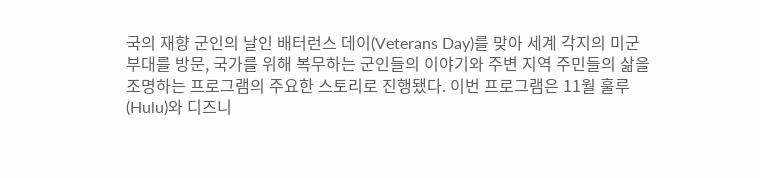국의 재향 군인의 날인 배터런스 데이(Veterans Day)를 맞아 세계 각지의 미군 부대를 방문, 국가를 위해 복무하는 군인들의 이야기와 주변 지역 주민들의 삶을 조명하는 프로그램의 주요한 스토리로 진행됐다. 이번 프로그램은 11월 훌루(Hulu)와 디즈니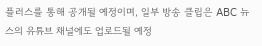플러스를 통해 공개될 예정이며, 일부 방송 클립은 ABC 뉴스의 유튜브 채널에도 업로드될 예정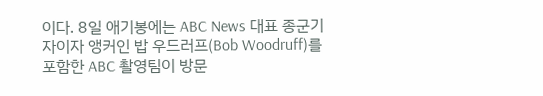이다. 8일 애기봉에는 ABC News 대표 종군기자이자 앵커인 밥 우드러프(Bob Woodruff)를 포함한 ABC 촬영팀이 방문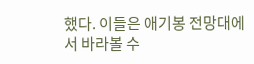했다. 이들은 애기봉 전망대에서 바라볼 수